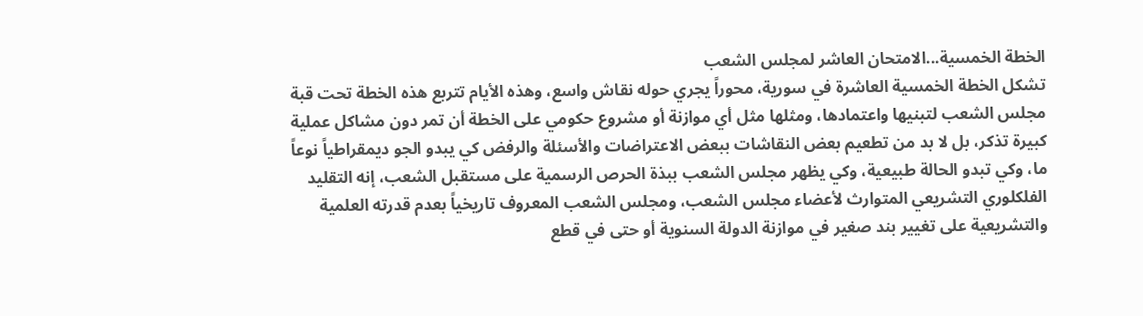الخطة الخمسية...الامتحان العاشر لمجلس الشعب
تشكل الخطة الخمسية العاشرة في سورية، محوراً يجري حوله نقاش واسع، وهذه الأيام تتربع هذه الخطة تحت قبة مجلس الشعب لتبنيها واعتمادها، ومثلها مثل أي موازنة أو مشروع حكومي على الخطة أن تمر دون مشاكل عملية كبيرة تذكر، بل لا بد من تطعيم بعض النقاشات ببعض الاعتراضات والأسئلة والرفض كي يبدو الجو ديمقراطياً نوعاً ما، وكي تبدو الحالة طبيعية، وكي يظهر مجلس الشعب ببذة الحرص الرسمية على مستقبل الشعب، إنه التقليد الفلكلوري التشريعي المتوارث لأعضاء مجلس الشعب، ومجلس الشعب المعروف تاريخياً بعدم قدرته العلمية والتشريعية على تغيير بند صغير في موازنة الدولة السنوية أو حتى في قطع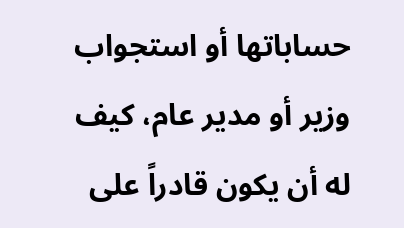حساباتها أو استجواب وزير أو مدير عام، كيف له أن يكون قادراً على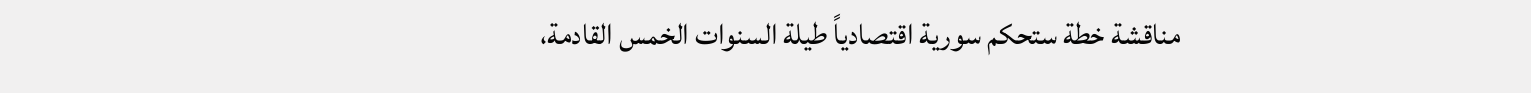مناقشة خطة ستحكم سورية اقتصادياً طيلة السنوات الخمس القادمة،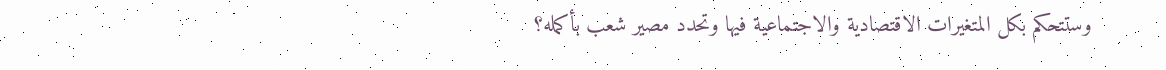وستتحكم بكل المتغيرات الاقتصادية والاجتماعية فيها وتحدد مصير شعب بأكمله؟